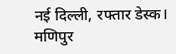नई दिल्ली, रफ्तार डेस्क। मणिपुर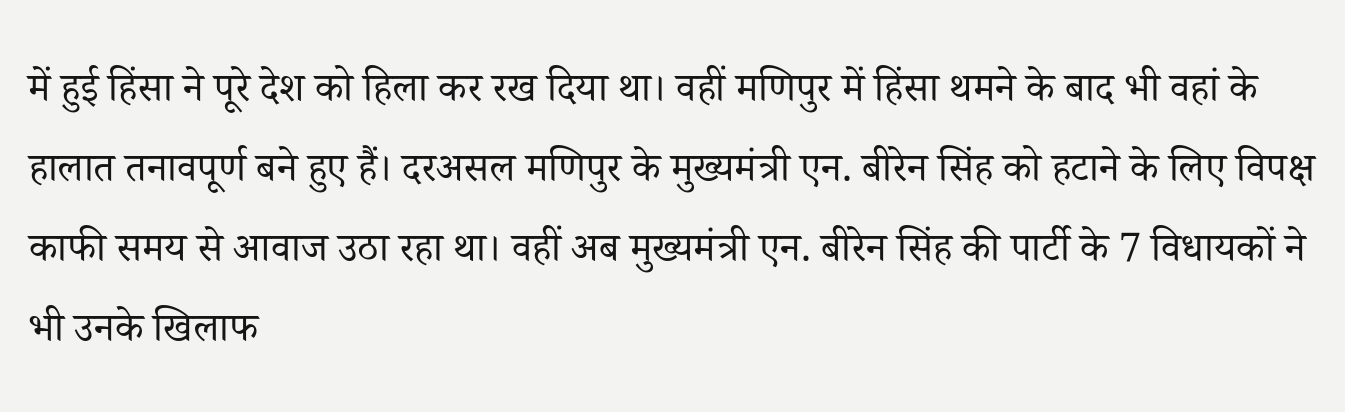में हुई हिंसा ने पूरे देश को हिला कर रख दिया था। वहीं मणिपुर में हिंसा थमने के बाद भी वहां के हालात तनावपूर्ण बने हुए हैं। दरअसल मणिपुर के मुख्यमंत्री एन. बीरेन सिंह को हटाने के लिए विपक्ष काफी समय से आवाज उठा रहा था। वहीं अब मुख्यमंत्री एन. बीरेन सिंह की पार्टी के 7 विधायकों ने भी उनके खिलाफ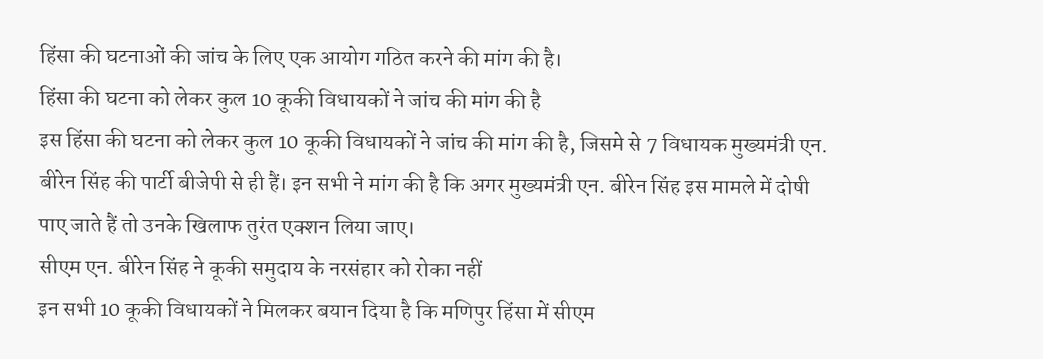हिंसा की घटनाओं की जांच के लिए एक आयोग गठित करने की मांग की है।
हिंसा की घटना को लेकर कुल 10 कूकी विधायकों ने जांच की मांग की है
इस हिंसा की घटना को लेकर कुल 10 कूकी विधायकों ने जांच की मांग की है, जिसमे से 7 विधायक मुख्यमंत्री एन. बीरेन सिंह की पार्टी बीजेपी से ही हैं। इन सभी ने मांग की है कि अगर मुख्यमंत्री एन. बीरेन सिंह इस मामले में दोषी पाए जाते हैं तो उनके खिलाफ तुरंत एक्शन लिया जाए।
सीएम एन. बीरेन सिंह ने कूकी समुदाय के नरसंहार को रोका नहीं
इन सभी 10 कूकी विधायकों ने मिलकर बयान दिया है कि मणिपुर हिंसा में सीएम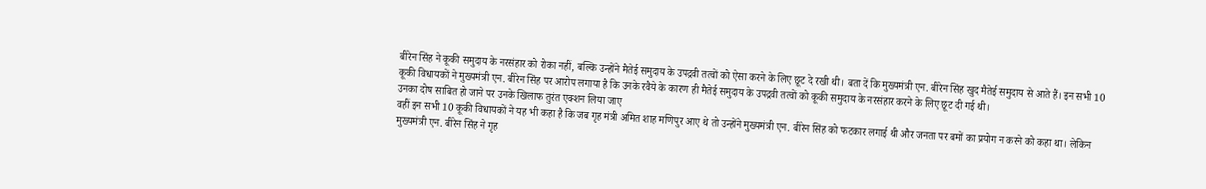बीरेन सिंह ने कूकी समुदाय के नरसंहार को रोका नहीं, बल्कि उन्होंने मैतेई समुदाय के उपद्रवी तत्वों को ऐसा करने के लिए छूट दे रखी थी। बता दें कि मुख्यमंत्री एन. बीरेन सिंह खुद मैतेई समुदाय से आते हैं। इन सभी 10 कूकी विधायकों ने मुख्यमंत्री एन. बीरेन सिंह पर आरोप लगाया है कि उनके रवैये के कारण ही मैतेई समुदाय के उपद्रवी तत्वों को कूकी समुदाय के नरसंहार करने के लिए छूट दी गई थी।
उनका दोष साबित हो जाने पर उनके खिलाफ तुरंत एक्शन लिया जाए
वहीं इन सभी 10 कूकी विधायकों ने यह भी कहा है कि जब गृह मंत्री अमित शाह मणिपुर आए थे तो उन्होंने मुख्यमंत्री एन. बीरेन सिंह को फटकार लगाई थी और जनता पर बमों का प्रयोग न करने को कहा था। लेकिन मुख्यमंत्री एन. बीरेन सिंह ने गृह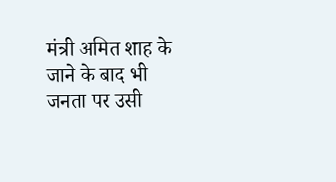मंत्री अमित शाह के जाने के बाद भी जनता पर उसी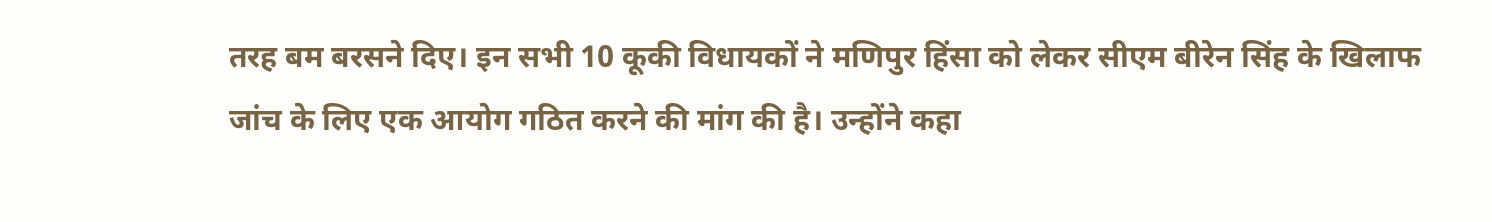तरह बम बरसने दिए। इन सभी 10 कूकी विधायकों ने मणिपुर हिंसा को लेकर सीएम बीरेन सिंह के खिलाफ जांच के लिए एक आयोग गठित करने की मांग की है। उन्होंने कहा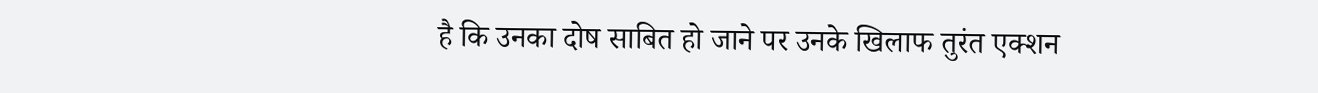है कि उनका दोष साबित हो जाने पर उनके खिलाफ तुरंत एक्शन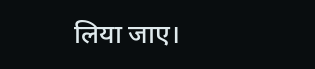लिया जाए।